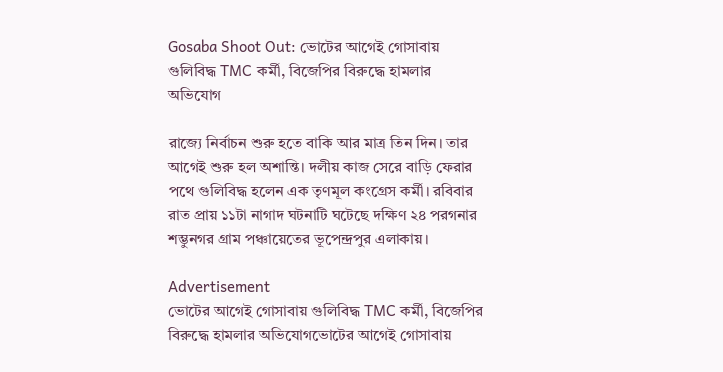Gosaba Shoot Out: ভোটের আগেই গোসাবায় গুলিবিদ্ধ TMC কর্মী, বিজেপির বিরুদ্ধে হামলার অভিযোগ

রাজ্যে নির্বাচন শুরু হতে বাকি আর মাত্র তিন দিন। তার আগেই শুরু হল অশান্তি। দলীয় কাজ সেরে বাড়ি ফেরার পথে গুলিবিদ্ধ হলেন এক তৃণমূল কংগ্রেস কর্মী। রবিবার রাত প্রায় ১১টা নাগাদ ঘটনাটি ঘটেছে দক্ষিণ ২৪ পরগনার শম্ভুনগর গ্রাম পঞ্চায়েতের ভূপেন্দ্রপুর এলাকায়।

Advertisement
ভোটের আগেই গোসাবায় গুলিবিদ্ধ TMC কর্মী, বিজেপির বিরুদ্ধে হামলার অভিযোগভোটের আগেই গোসাবায়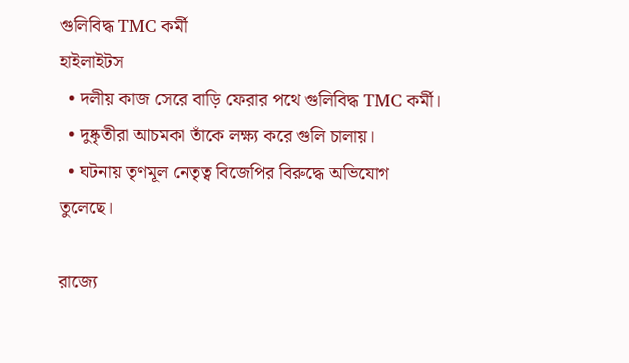গুলিবিদ্ধ TMC কর্মী
হাইলাইটস
  • দলীয় কাজ সেরে বাড়ি ফেরার পথে গুলিবিদ্ধ TMC কর্মী।
  • দুষ্কৃতীরা আচমকা তাঁকে লক্ষ্য করে গুলি চালায়।
  • ঘটনায় তৃণমূল নেতৃত্ব বিজেপির বিরুদ্ধে অভিযোগ তুলেছে।

রাজ্যে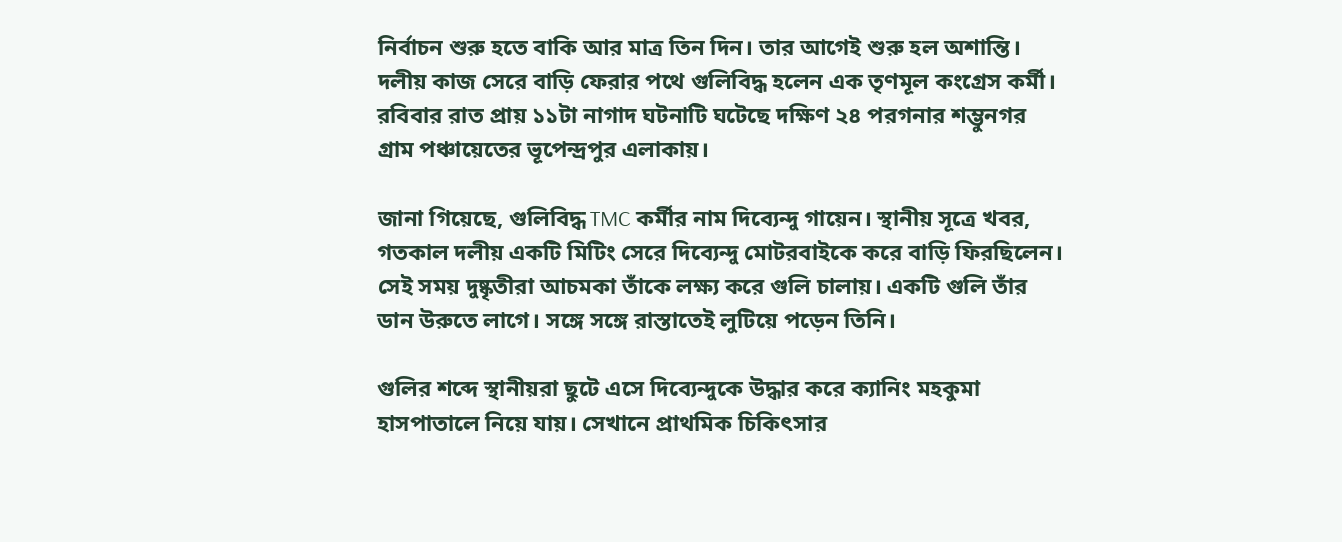নির্বাচন শুরু হতে বাকি আর মাত্র তিন দিন। তার আগেই শুরু হল অশান্তি। দলীয় কাজ সেরে বাড়ি ফেরার পথে গুলিবিদ্ধ হলেন এক তৃণমূল কংগ্রেস কর্মী। রবিবার রাত প্রায় ১১টা নাগাদ ঘটনাটি ঘটেছে দক্ষিণ ২৪ পরগনার শম্ভুনগর গ্রাম পঞ্চায়েতের ভূপেন্দ্রপুর এলাকায়।

জানা গিয়েছে, গুলিবিদ্ধ TMC কর্মীর নাম দিব্যেন্দু গায়েন। স্থানীয় সূত্রে খবর, গতকাল দলীয় একটি মিটিং সেরে দিব্যেন্দু মোটরবাইকে করে বাড়ি ফিরছিলেন। সেই সময় দুষ্কৃতীরা আচমকা তাঁকে লক্ষ্য করে গুলি চালায়। একটি গুলি তাঁর ডান উরুতে লাগে। সঙ্গে সঙ্গে রাস্তাতেই লুটিয়ে পড়েন তিনি।

গুলির শব্দে স্থানীয়রা ছুটে এসে দিব্যেন্দুকে উদ্ধার করে ক্যানিং মহকুমা হাসপাতালে নিয়ে যায়। সেখানে প্রাথমিক চিকিৎসার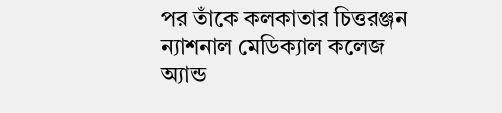পর তাঁকে কলকাতার চিত্তরঞ্জন ন্যাশনাল মেডিক্যাল কলেজ অ্যান্ড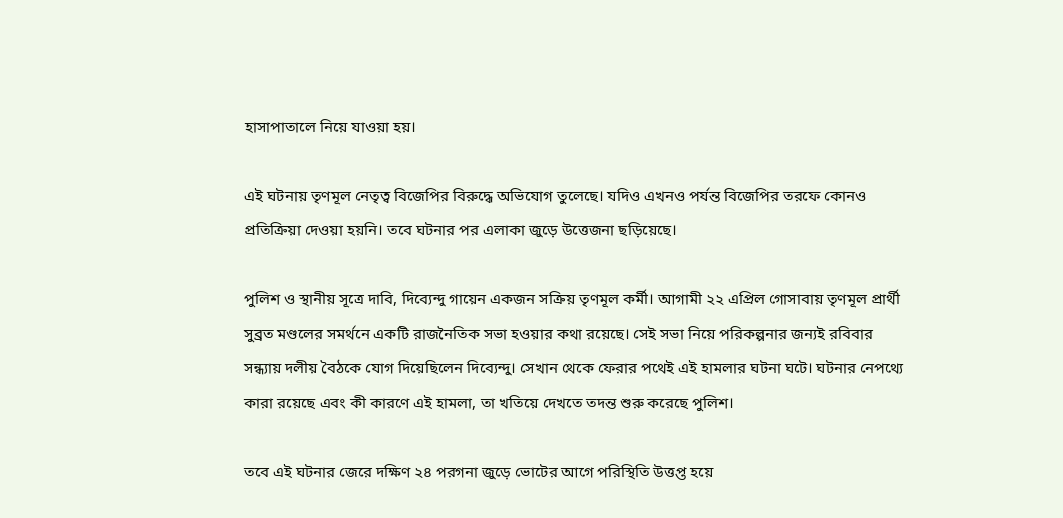হাসাপাতালে নিয়ে যাওয়া হয়।

এই ঘটনায় তৃণমূল নেতৃত্ব বিজেপির বিরুদ্ধে অভিযোগ তুলেছে। যদিও এখনও পর্যন্ত বিজেপির তরফে কোনও প্রতিক্রিয়া দেওয়া হয়নি। তবে ঘটনার পর এলাকা জুড়ে উত্তেজনা ছড়িয়েছে।

পুলিশ ও স্থানীয় সূত্রে দাবি, দিব্যেন্দু গায়েন একজন সক্রিয় তৃণমূল কর্মী। আগামী ২২ এপ্রিল গোসাবায় তৃণমূল প্রার্থী সুব্রত মণ্ডলের সমর্থনে একটি রাজনৈতিক সভা হওয়ার কথা রয়েছে। সেই সভা নিয়ে পরিকল্পনার জন্যই রবিবার সন্ধ্যায় দলীয় বৈঠকে যোগ দিয়েছিলেন দিব্যেন্দু। সেখান থেকে ফেরার পথেই এই হামলার ঘটনা ঘটে। ঘটনার নেপথ্যে কারা রয়েছে এবং কী কারণে এই হামলা, তা খতিয়ে দেখতে তদন্ত শুরু করেছে পুলিশ।

তবে এই ঘটনার জেরে দক্ষিণ ২৪ পরগনা জুড়ে ভোটের আগে পরিস্থিতি উত্তপ্ত হয়ে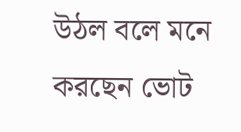উঠল বলে মনে করছেন ভোট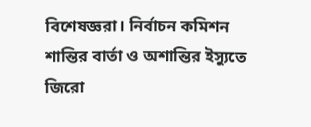বিশেষজ্ঞরা। নির্বাচন কমিশন শান্তির বার্তা ও অশান্তির ইস্যুতে জিরো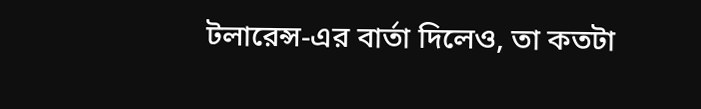টলারেন্স-এর বার্তা দিলেও, তা কতটা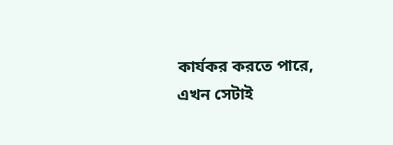কার্যকর করতে পারে, এখন সেটাই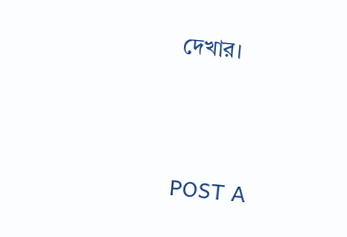দেখার।




POST A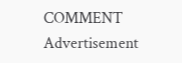COMMENT
Advertisement